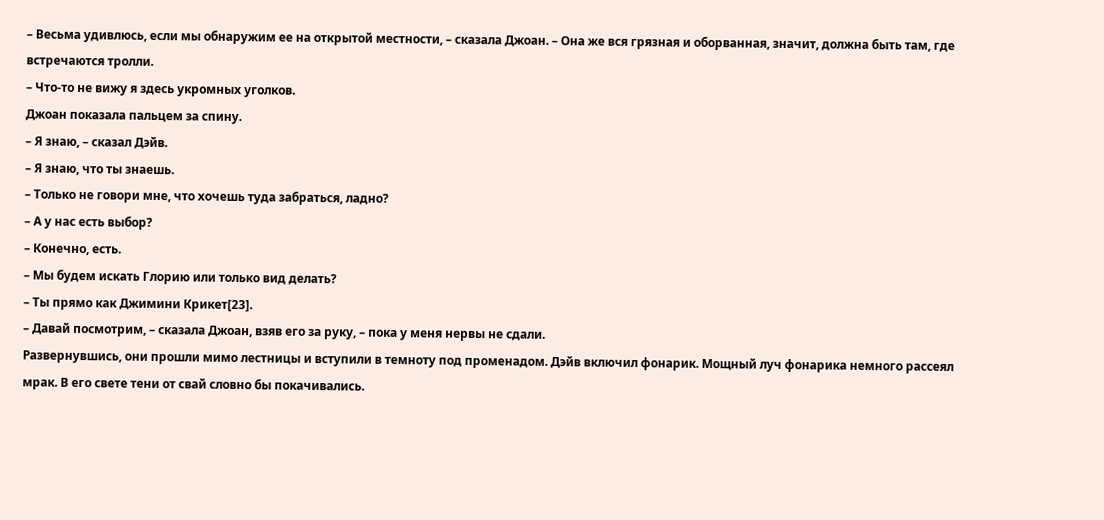– Весьма удивлюсь, если мы обнаружим ее на открытой местности, – сказала Джоан. – Она же вся грязная и оборванная, значит, должна быть там, где встречаются тролли.
– Что-то не вижу я здесь укромных уголков.
Джоан показала пальцем за спину.
– Я знаю, – сказал Дэйв.
– Я знаю, что ты знаешь.
– Только не говори мне, что хочешь туда забраться, ладно?
– А у нас есть выбор?
– Конечно, есть.
– Мы будем искать Глорию или только вид делать?
– Ты прямо как Джимини Крикет[23].
– Давай посмотрим, – сказала Джоан, взяв его за руку, – пока у меня нервы не сдали.
Развернувшись, они прошли мимо лестницы и вступили в темноту под променадом. Дэйв включил фонарик. Мощный луч фонарика немного рассеял мрак. В его свете тени от свай словно бы покачивались.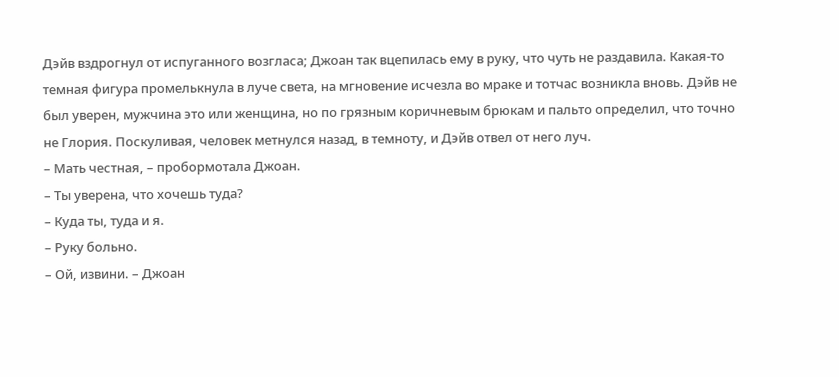Дэйв вздрогнул от испуганного возгласа; Джоан так вцепилась ему в руку, что чуть не раздавила. Какая-то темная фигура промелькнула в луче света, на мгновение исчезла во мраке и тотчас возникла вновь. Дэйв не был уверен, мужчина это или женщина, но по грязным коричневым брюкам и пальто определил, что точно не Глория. Поскуливая, человек метнулся назад, в темноту, и Дэйв отвел от него луч.
– Мать честная, – пробормотала Джоан.
– Ты уверена, что хочешь туда?
– Куда ты, туда и я.
– Руку больно.
– Ой, извини. – Джоан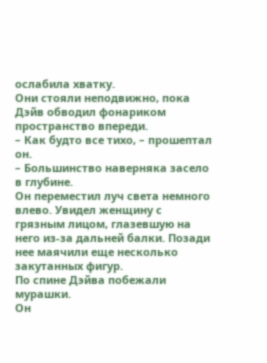ослабила хватку.
Они стояли неподвижно, пока Дэйв обводил фонариком пространство впереди.
– Как будто все тихо, – прошептал он.
– Большинство наверняка засело в глубине.
Он переместил луч света немного влево. Увидел женщину с грязным лицом, глазевшую на него из-за дальней балки. Позади нее маячили еще несколько закутанных фигур.
По спине Дэйва побежали мурашки.
Он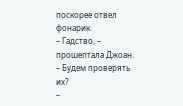поскорее отвел фонарик.
– Гадство, – прошептала Джоан.
– Будем проверять их?
–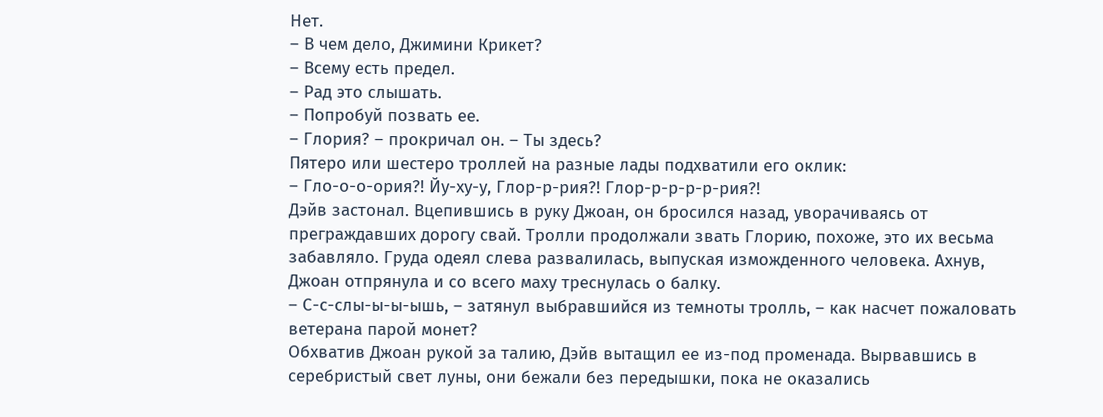Нет.
– В чем дело, Джимини Крикет?
– Всему есть предел.
– Рад это слышать.
– Попробуй позвать ее.
– Глория? – прокричал он. – Ты здесь?
Пятеро или шестеро троллей на разные лады подхватили его оклик:
– Гло-о-о-ория?! Йу-ху-у, Глор-р-рия?! Глор-р-р-р-р-рия?!
Дэйв застонал. Вцепившись в руку Джоан, он бросился назад, уворачиваясь от преграждавших дорогу свай. Тролли продолжали звать Глорию, похоже, это их весьма забавляло. Груда одеял слева развалилась, выпуская изможденного человека. Ахнув, Джоан отпрянула и со всего маху треснулась о балку.
– С-с-слы-ы-ы-ышь, – затянул выбравшийся из темноты тролль, – как насчет пожаловать ветерана парой монет?
Обхватив Джоан рукой за талию, Дэйв вытащил ее из-под променада. Вырвавшись в серебристый свет луны, они бежали без передышки, пока не оказались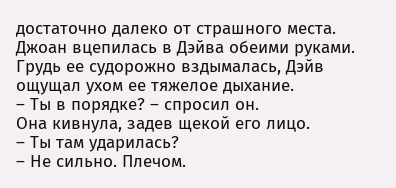достаточно далеко от страшного места.
Джоан вцепилась в Дэйва обеими руками. Грудь ее судорожно вздымалась, Дэйв ощущал ухом ее тяжелое дыхание.
– Ты в порядке? – спросил он.
Она кивнула, задев щекой его лицо.
– Ты там ударилась?
– Не сильно. Плечом.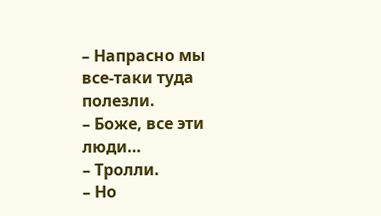– Напрасно мы все-таки туда полезли.
– Боже, все эти люди…
– Тролли.
– Но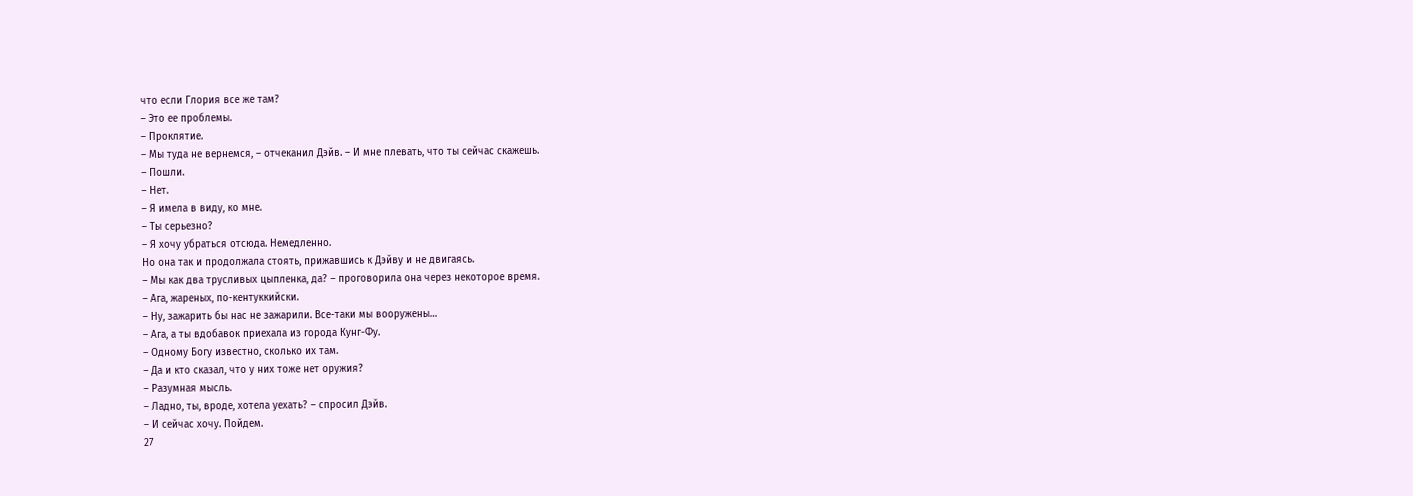что если Глория все же там?
– Это ее проблемы.
– Проклятие.
– Мы туда не вернемся, – отчеканил Дэйв. – И мне плевать, что ты сейчас скажешь.
– Пошли.
– Нет.
– Я имела в виду, ко мне.
– Ты серьезно?
– Я хочу убраться отсюда. Немедленно.
Но она так и продолжала стоять, прижавшись к Дэйву и не двигаясь.
– Мы как два трусливых цыпленка, да? – проговорила она через некоторое время.
– Ага, жареных, по-кентуккийски.
– Ну, зажарить бы нас не зажарили. Все-таки мы вооружены…
– Ага, а ты вдобавок приехала из города Кунг-Фу.
– Одному Богу известно, сколько их там.
– Да и кто сказал, что у них тоже нет оружия?
– Разумная мысль.
– Ладно, ты, вроде, хотела уехать? – спросил Дэйв.
– И сейчас хочу. Пойдем.
27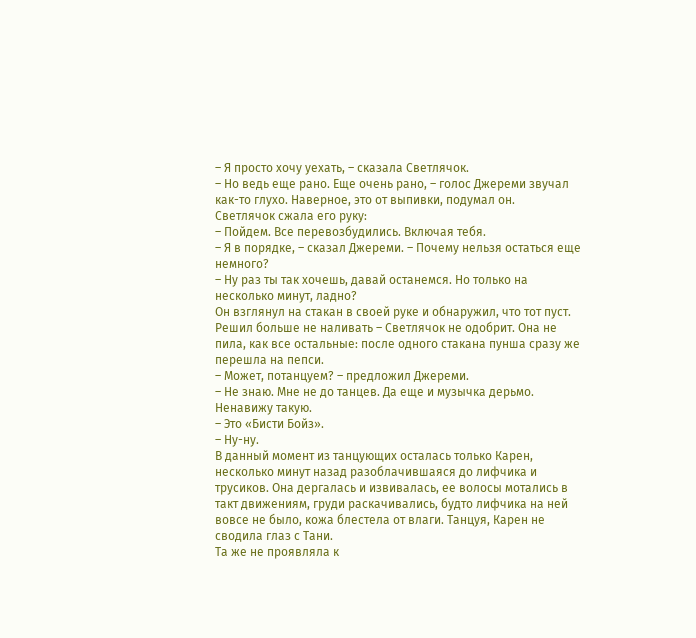– Я просто хочу уехать, – сказала Светлячок.
– Но ведь еще рано. Еще очень рано, – голос Джереми звучал как-то глухо. Наверное, это от выпивки, подумал он.
Светлячок сжала его руку:
– Пойдем. Все перевозбудились. Включая тебя.
– Я в порядке, – сказал Джереми. – Почему нельзя остаться еще немного?
– Ну раз ты так хочешь, давай останемся. Но только на несколько минут, ладно?
Он взглянул на стакан в своей руке и обнаружил, что тот пуст. Решил больше не наливать – Светлячок не одобрит. Она не пила, как все остальные: после одного стакана пунша сразу же перешла на пепси.
– Может, потанцуем? – предложил Джереми.
– Не знаю. Мне не до танцев. Да еще и музычка дерьмо. Ненавижу такую.
– Это «Бисти Бойз».
– Ну-ну.
В данный момент из танцующих осталась только Карен, несколько минут назад разоблачившаяся до лифчика и трусиков. Она дергалась и извивалась, ее волосы мотались в такт движениям, груди раскачивались, будто лифчика на ней вовсе не было, кожа блестела от влаги. Танцуя, Карен не сводила глаз с Тани.
Та же не проявляла к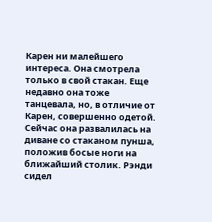Карен ни малейшего интереса. Она смотрела только в свой стакан. Еще недавно она тоже танцевала, но, в отличие от Карен, совершенно одетой. Сейчас она развалилась на диване со стаканом пунша, положив босые ноги на ближайший столик. Рэнди сидел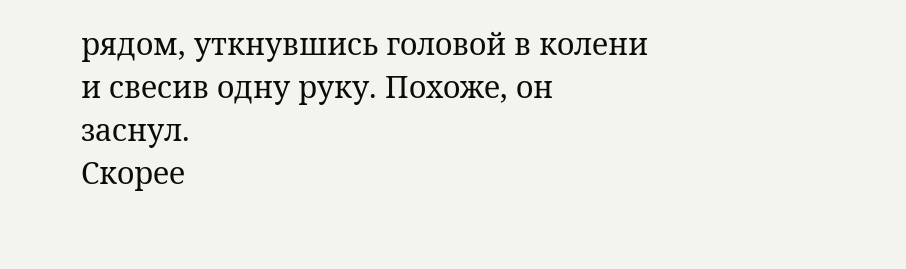рядом, уткнувшись головой в колени и свесив одну руку. Похоже, он заснул.
Скорее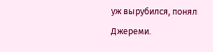уж вырубился, понял Джереми.